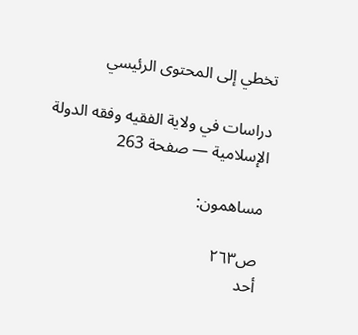تخطي إلى المحتوى الرئيسي

دراسات في ولاية الفقيه وفقه الدولة الإسلامية — صفحة 263

مساهمون:

ص٢٦٣
أحد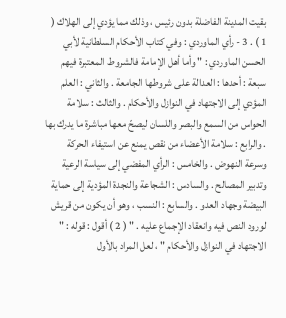بقيت المدينة الفاضلة بدون رئيس ، وذلك مما يؤدي إلى الهلاك ( 1 ) . 3 - رأي الماوردي : وفي كتاب الأحكام السلطانية لأبي الحسن الماوردي : " وأما أهل الإمامة فالشروط المعتبرة فيهم سبعة : أحدها : العدالة على شروطها الجامعة . والثاني : العلم المؤدي إلى الاجتهاد في النوازل والأحكام . والثالث : سلامة الحواس من السمع والبصر واللسان ليصحّ معها مباشرة ما يدرك بها . والرابع : سلامة الأعضاء من نقص يمنع عن استيفاء الحركة وسرعة النهوض . والخامس : الرأي المفضي إلى سياسة الرعية وتدبير المصالح . والسادس : الشجاعة والنجدة المؤدية إلى حماية البيضة وجهاد العدو . والسابع : النسب ، وهو أن يكون من قريش لورود النص فيه وانعقاد الإجماع عليه . " ( 2 ) أقول : قوله : " الاجتهاد في النوازل والأحكام " ، لعل المراد بالأول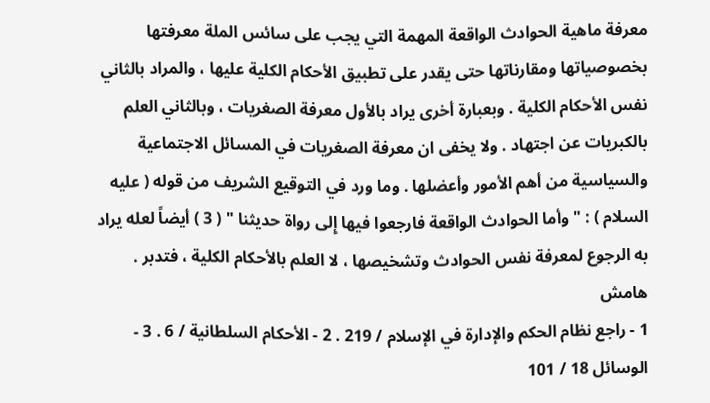معرفة ماهية الحوادث الواقعة المهمة التي يجب على سائس الملة معرفتها بخصوصياتها ومقارناتها حتى يقدر على تطبيق الأحكام الكلية عليها ، والمراد بالثاني نفس الأحكام الكلية . وبعبارة أخرى يراد بالأول معرفة الصغريات ، وبالثاني العلم بالكبريات عن اجتهاد . ولا يخفى ان معرفة الصغريات في المسائل الاجتماعية والسياسية من أهم الأمور وأعضلها . وما ورد في التوقيع الشريف من قوله ( عليه السلام ) : " وأما الحوادث الواقعة فارجعوا فيها إِلى رواة حديثنا " ( 3 ) أيضاً لعله يراد به الرجوع لمعرفة نفس الحوادث وتشخيصها ، لا العلم بالأحكام الكلية ، فتدبر .
هامش
1 - راجع نظام الحكم والإدارة في الإسلام / 219 . 2 - الأحكام السلطانية / 6 . 3 - الوسائل 18 / 101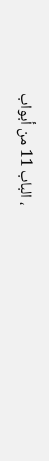، الباب 11 من أبواب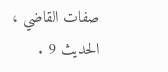صفات القاضي ، الحديث 9 .